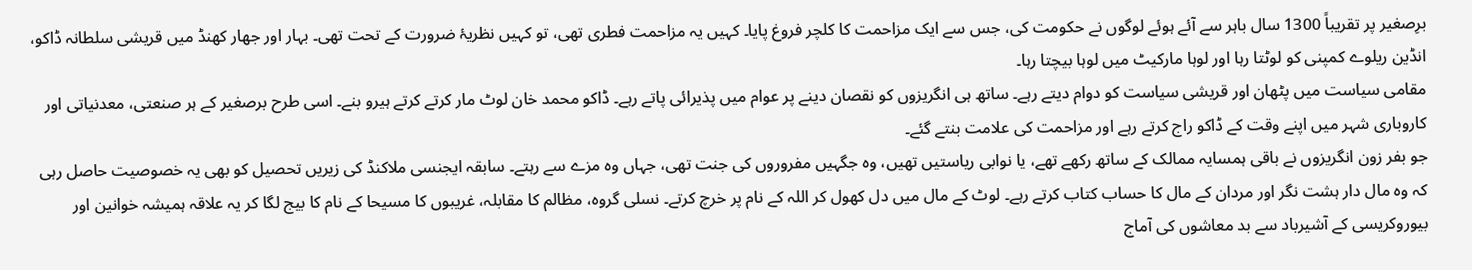برِصغیر پر تقریباً 1300 سال باہر سے آئے ہوئے لوگوں نے حکومت کی، جس سے ایک مزاحمت کا کلچر فروغ پایا۔ کہیں یہ مزاحمت فطری تھی، تو کہیں نظریۂ ضرورت کے تحت تھی۔ بہار اور جھار کھنڈ میں قریشی سلطانہ ڈاکو، انڈین ریلوے کمپنی کو لوٹتا رہا اور لوہا مارکیٹ میں لوہا بیچتا رہا۔
مقامی سیاست میں پٹھان اور قریشی سیاست کو دوام دیتے رہے۔ ساتھ ہی انگریزوں کو نقصان دینے پر عوام میں پذیرائی پاتے رہے۔ ڈاکو محمد خان لوٹ مار کرتے کرتے ہیرو بنے۔ اسی طرح برصغیر کے ہر صنعتی، معدنیاتی اور کاروباری شہر میں اپنے وقت کے ڈاکو راج کرتے رہے اور مزاحمت کی علامت بنتے گئے۔
جو بفر زون انگریزوں نے باقی ہمسایہ ممالک کے ساتھ رکھے تھے، یا نوابی ریاستیں تھیں، وہ جگہیں مفروروں کی جنت تھی، جہاں وہ مزے سے رہتے۔ سابقہ ایجنسی ملاکنڈ کی زیریں تحصیل کو بھی یہ خصوصیت حاصل رہی کہ وہ مال دار ہشت نگر اور مردان کے مال کا حساب کتاب کرتے رہے۔ لوٹ کے مال میں دل کھول کر اللہ کے نام پر خرچ کرتے۔ نسلی گروہ، مظالم کا مقابلہ، غریبوں کا مسیحا کے نام کا بیج لگا کر یہ علاقہ ہمیشہ خوانین اور بیوروکریسی کے آشیرباد سے بد معاشوں کی آماج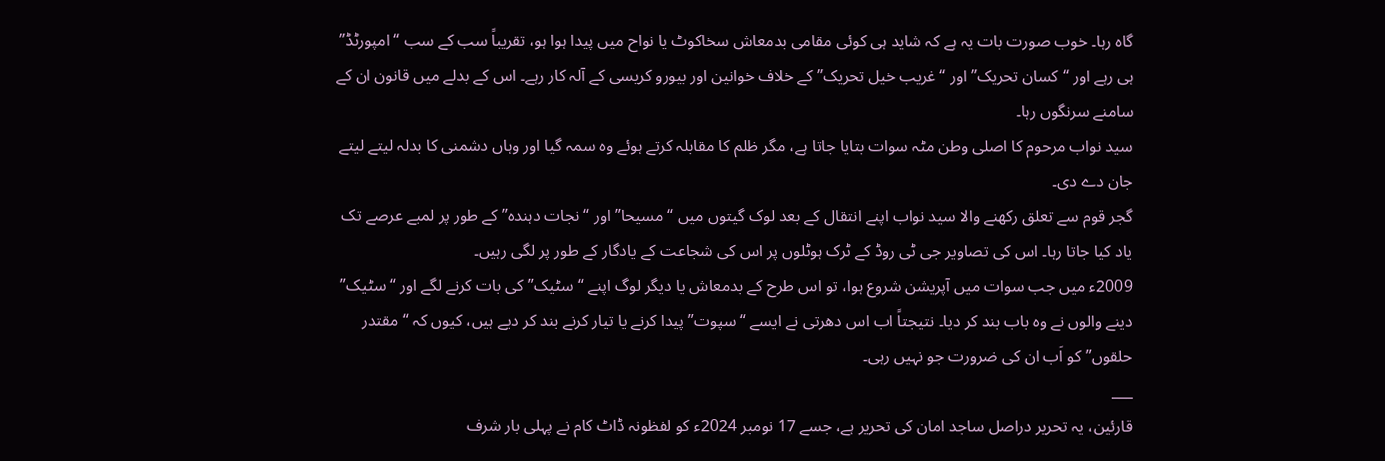گاہ رہا۔ خوب صورت بات یہ ہے کہ شاید ہی کوئی مقامی بدمعاش سخاکوٹ یا نواح میں پیدا ہوا ہو، تقریباً سب کے سب “امپورٹڈ” ہی رہے اور “کسان تحریک” اور “غریب خیل تحریک” کے خلاف خوانین اور بیورو کریسی کے آلہ کار رہے۔ اس کے بدلے میں قانون ان کے سامنے سرنگوں رہا۔
سید نواب مرحوم کا اصلی وطن مٹہ سوات بتایا جاتا ہے، مگر ظلم کا مقابلہ کرتے ہوئے وہ سمہ گیا اور وہاں دشمنی کا بدلہ لیتے لیتے جان دے دی۔
گجر قوم سے تعلق رکھنے والا سید نواب اپنے انتقال کے بعد لوک گیتوں میں “مسیحا” اور “نجات دہندہ” کے طور پر لمبے عرصے تک یاد کیا جاتا رہا۔ اس کی تصاویر جی ٹی روڈ کے ٹرک ہوٹلوں پر اس کی شجاعت کے یادگار کے طور پر لگی رہیں۔
2009ء میں جب سوات میں آپریشن شروع ہوا، تو اس طرح کے بدمعاش یا دیگر لوگ اپنے “سٹیک” کی بات کرنے لگے اور “سٹیک” دینے والوں نے وہ باب بند کر دیا۔ نتیجتاً اب اس دھرتی نے ایسے “سپوت” پیدا کرنے یا تیار کرنے بند کر دیے ہیں، کیوں کہ “مقتدر حلقوں” کو اَب ان کی ضرورت جو نہیں رہی۔
___
قارئین، یہ تحریر دراصل ساجد امان کی تحریر ہے، جسے 17 نومبر 2024ء کو لفظونہ ڈاٹ کام نے پہلی بار شرف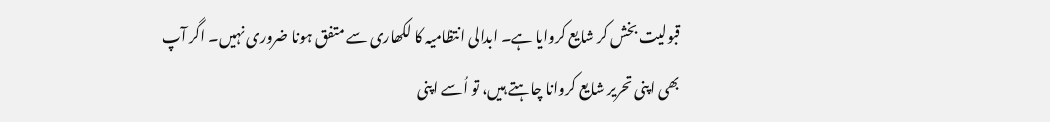قبولیت بخش کر شایع کروایا ہے۔ ابدالى انتظامیہ کا لکھاری سے متفق ہونا ضروری نہیں۔ اگر آپ بھی اپنی تحریر شایع کروانا چاہتے ہیں، تو اُسے اپنی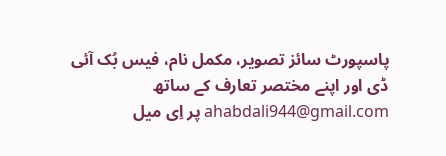پاسپورٹ سائز تصویر، مکمل نام، فیس بُک آئی ڈی اور اپنے مختصر تعارف کے ساتھ ahabdali944@gmail.com پر اِی میل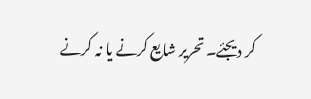کر دیجئے۔ تحریر شایع کرنے یا نہ کرنے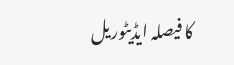کا فیصلہ ایڈیٹوریل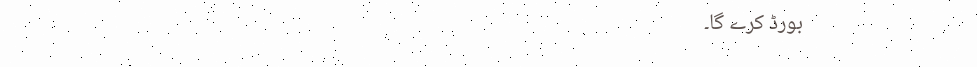بورڈ کرے گا۔